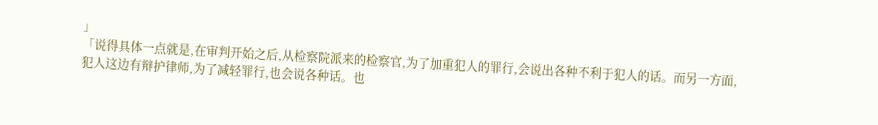」
「说得具体一点就是,在审判开始之后,从检察院派来的检察官,为了加重犯人的罪行,会说出各种不利于犯人的话。而另一方面,犯人这边有辩护律师,为了减轻罪行,也会说各种话。也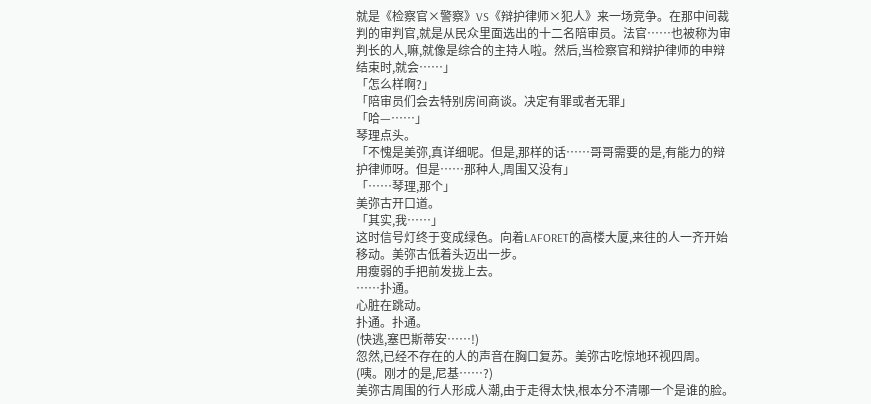就是《检察官×警察》VS《辩护律师×犯人》来一场竞争。在那中间裁判的审判官,就是从民众里面选出的十二名陪审员。法官……也被称为审判长的人,嘛,就像是综合的主持人啦。然后,当检察官和辩护律师的申辩结束时,就会……」
「怎么样啊?」
「陪审员们会去特别房间商谈。决定有罪或者无罪」
「哈—……」
琴理点头。
「不愧是美弥,真详细呢。但是,那样的话……哥哥需要的是,有能力的辩护律师呀。但是……那种人,周围又没有」
「……琴理,那个」
美弥古开口道。
「其实,我……」
这时信号灯终于变成绿色。向着LAFORET的高楼大厦,来往的人一齐开始移动。美弥古低着头迈出一步。
用瘦弱的手把前发拢上去。
……扑通。
心脏在跳动。
扑通。扑通。
(快逃,塞巴斯蒂安……!)
忽然,已经不存在的人的声音在胸口复苏。美弥古吃惊地环视四周。
(咦。刚才的是,尼基……?)
美弥古周围的行人形成人潮,由于走得太快,根本分不清哪一个是谁的脸。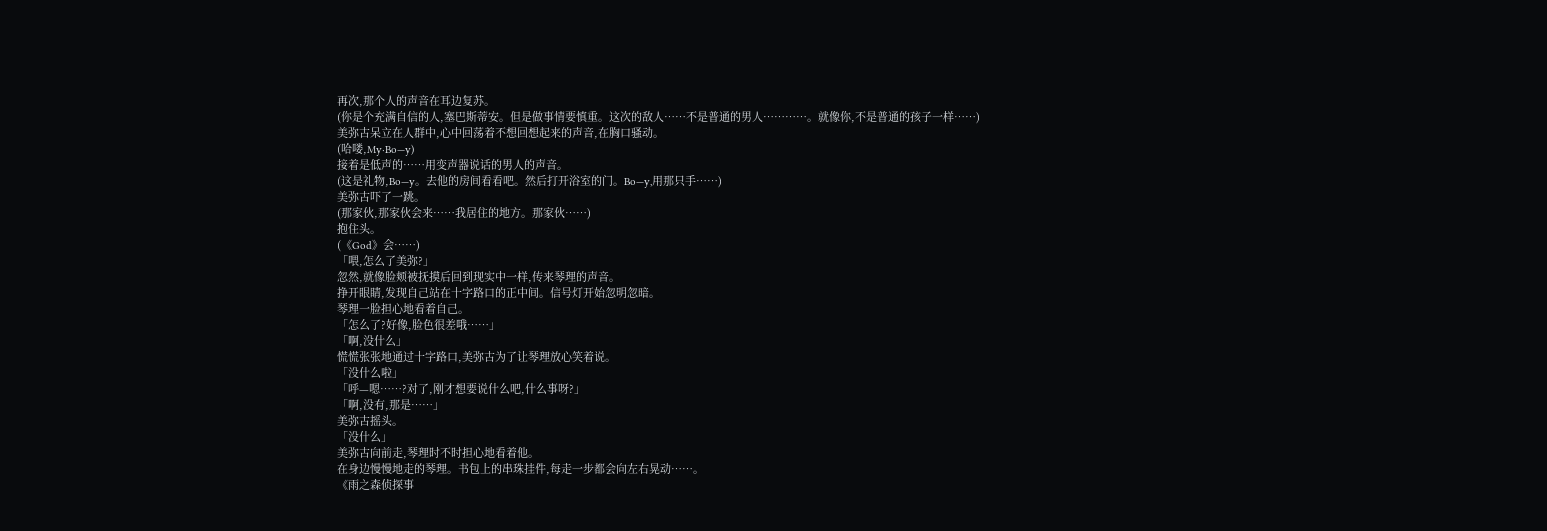再次,那个人的声音在耳边复苏。
(你是个充满自信的人,塞巴斯蒂安。但是做事情要慎重。这次的敌人……不是普通的男人…………。就像你,不是普通的孩子一样……)
美弥古呆立在人群中,心中回荡着不想回想起来的声音,在胸口骚动。
(哈喽,My·Bo—y)
接着是低声的……用变声器说话的男人的声音。
(这是礼物,Bo—y。去他的房间看看吧。然后打开浴室的门。Bo—y,用那只手……)
美弥古吓了一跳。
(那家伙,那家伙会来……我居住的地方。那家伙……)
抱住头。
(《God》会……)
「喂,怎么了美弥?」
忽然,就像脸颊被抚摸后回到现实中一样,传来琴理的声音。
挣开眼睛,发现自己站在十字路口的正中间。信号灯开始忽明忽暗。
琴理一脸担心地看着自己。
「怎么了?好像,脸色很差哦……」
「啊,没什么」
慌慌张张地通过十字路口,美弥古为了让琴理放心笑着说。
「没什么啦」
「呼—嗯……?对了,刚才想要说什么吧,什么事呀?」
「啊,没有,那是……」
美弥古摇头。
「没什么」
美弥古向前走,琴理时不时担心地看着他。
在身边慢慢地走的琴理。书包上的串珠挂件,每走一步都会向左右晃动……。
《雨之森侦探事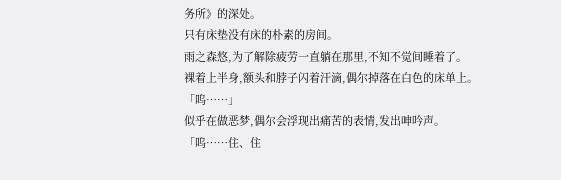务所》的深处。
只有床垫没有床的朴素的房间。
雨之森悠,为了解除疲劳一直躺在那里,不知不觉间睡着了。
裸着上半身,额头和脖子闪着汗滴,偶尔掉落在白色的床单上。
「呜……」
似乎在做恶梦,偶尔会浮现出痛苦的表情,发出呻吟声。
「呜……住、住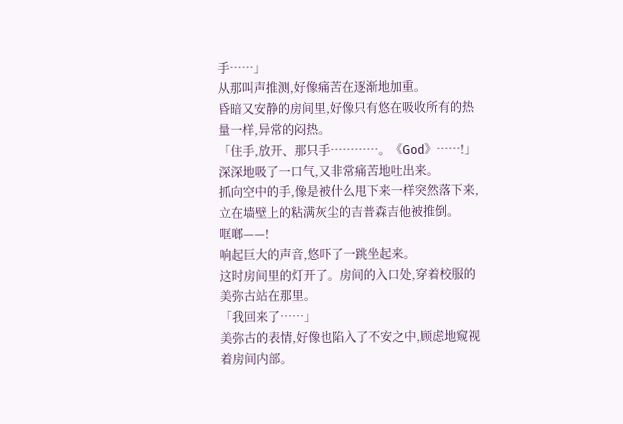手……」
从那叫声推测,好像痛苦在逐渐地加重。
昏暗又安静的房间里,好像只有悠在吸收所有的热量一样,异常的闷热。
「住手,放开、那只手…………。《God》……!」
深深地吸了一口气,又非常痛苦地吐出来。
抓向空中的手,像是被什么甩下来一样突然落下来,立在墙壁上的粘满灰尘的吉普森吉他被推倒。
哐啷——!
响起巨大的声音,悠吓了一跳坐起来。
这时房间里的灯开了。房间的入口处,穿着校服的美弥古站在那里。
「我回来了……」
美弥古的表情,好像也陷入了不安之中,顾虑地窥视着房间内部。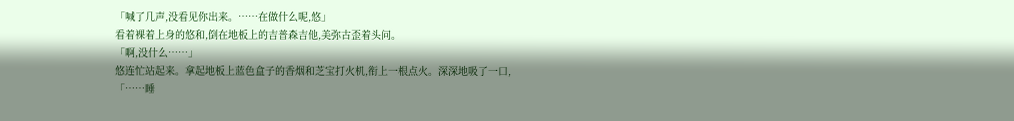「喊了几声,没看见你出来。……在做什么呢,悠」
看着裸着上身的悠和,倒在地板上的吉普森吉他,美弥古歪着头问。
「啊,没什么……」
悠连忙站起来。拿起地板上蓝色盒子的香烟和芝宝打火机,衔上一根点火。深深地吸了一口,
「……睡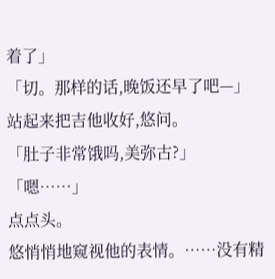着了」
「切。那样的话,晚饭还早了吧—」
站起来把吉他收好,悠问。
「肚子非常饿吗,美弥古?」
「嗯……」
点点头。
悠悄悄地窥视他的表情。……没有精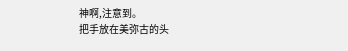神啊,注意到。
把手放在美弥古的头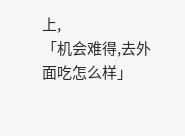上,
「机会难得,去外面吃怎么样」